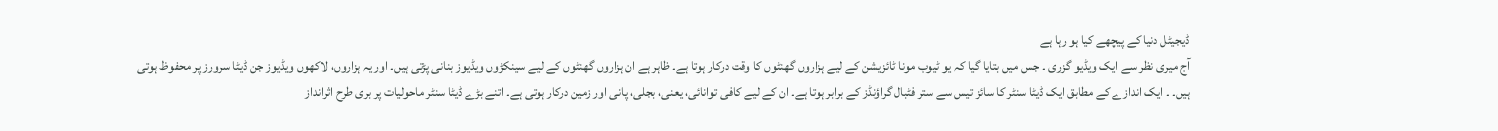ڈیجیٹل دنیا کے پیچھے کیا ہو رہا ہے
آج میری نظر سے ایک ویڈیو گزری ۔ جس میں بتایا گیا کہ یو ٹیوب مونا ٹائزیشن کے لیے ہزاروں گھنٹوں کا وقت درکار ہوتا ہے۔ ظاہر ہے ان ہزاروں گھنٹوں کے لیے سینکڑوں ویڈیوز بنانی پڑتی ہیں۔ اور یہ ہزاروں، لاکھوں ویڈیوز جن ڈیٹا سرورز پر محفوظ ہوتی ہیں۔ ۔ ایک اندازے کے مطابق ایک ڈیٹا سنٹر کا سائز تیس سے ستر فٹبال گراؤنڈز کے برابر ہوتا ہے۔ ان کے لیے کافی توانائی، یعنی، بجلی، پانی اور زمین درکار ہوتی ہے۔ اتنے بڑے ڈیٹا سنٹر ماحولیات پر بری طرح اثرانداز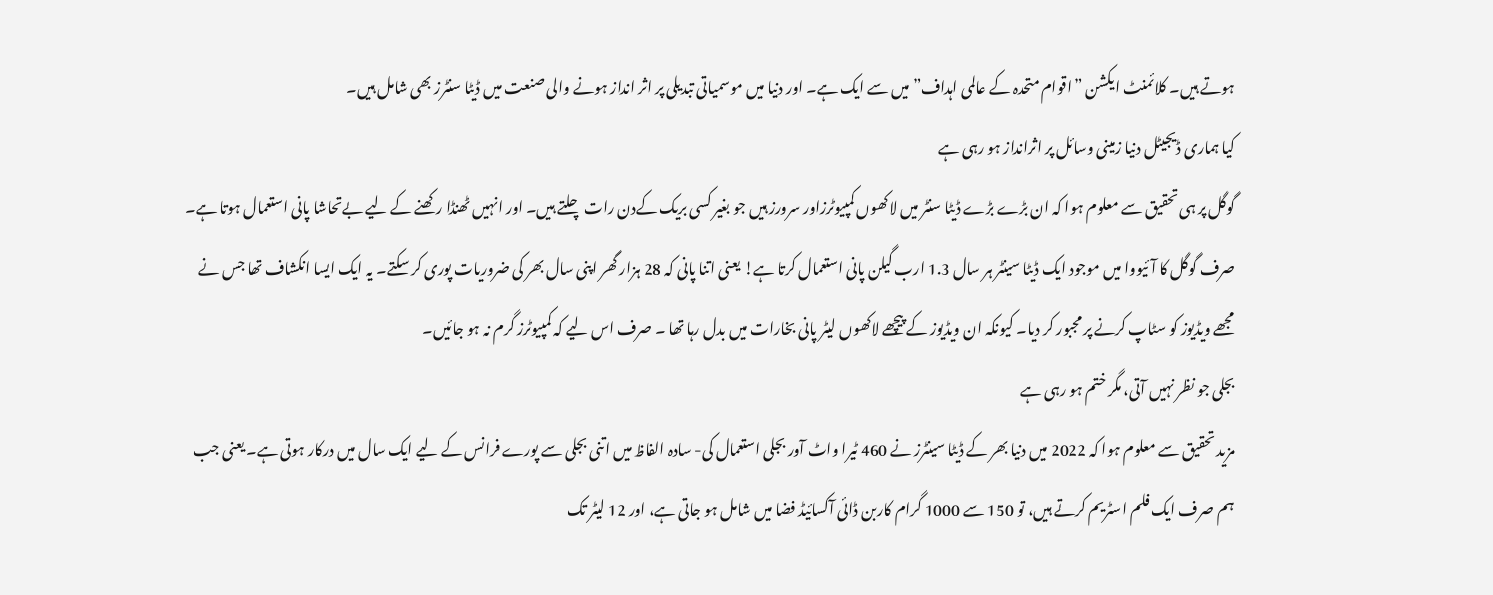ہوتے ہیں۔ کلائمنٹ ایکشن ”اقوام متحدہ کے عالمی اہداف” میں سے ایک ہے۔ اور دنیا میں موسمیاتی تبدیلی پر اثر انداز ہونے والی صنعت میں ڈیٹا سنٹرز بھی شامل ہیں۔
کیا ہماری ڈیجیٹل دنیا زمینی وسائل پر اثرانداز ہو رہی ہے
گوگل پر ہی تحقیق سے معلوم ہوا کہ ان بڑے بڑے ڈیٹا سنٹر میں لاکھوں کمپیوٹرزاور سرورز ہیں جو بغیر کسی بریک کےدن رات چلتے ہیں۔ اور انہیں ٹھنڈا رکھنے کے لیے بےتحاشا پانی استعمال ہوتا ہے۔ صرف گوگل کا آئیووا میں موجود ایک ڈیٹا سینٹر ہر سال 1.3 ارب گیلن پانی استعمال کرتا ہے! یعنی اتنا پانی کہ 28 ہزار گھر اپنی سال بھر کی ضروریات پوری کر سکتے۔ یہ ایک ایسا انکشاف تھا جس نے مجھے ویڈیوز کو سٹاپ کرنے پر مجبور کر دیا۔ کیونکہ ان ویڈیوز کے پیچھے لاکھوں لیٹر پانی بخارات میں بدل رہا تھا ۔ صرف اس لیے کہ کمپیوٹرز گرم نہ ہو جائیں۔
بجلی جو نظر نہیں آتی، مگر ختم ہو رہی ہے
مزید تحقیق سے معلوم ہوا کہ 2022 میں دنیا بھر کے ڈیٹا سینٹرز نے 460 ٹیرا واٹ آور بجلی استعمال کی- سادہ الفاظ میں اتنی بجلی سے پورے فرانس کے لیے ایک سال میں درکار ہوتی ہے۔ یعنی جب ہم صرف ایک فلم اسٹریم کرتے ہیں، تو 150 سے 1000 گرام کاربن ڈائی آکسائیڈ فضا میں شامل ہو جاتی ہے، اور 12 لیٹر تک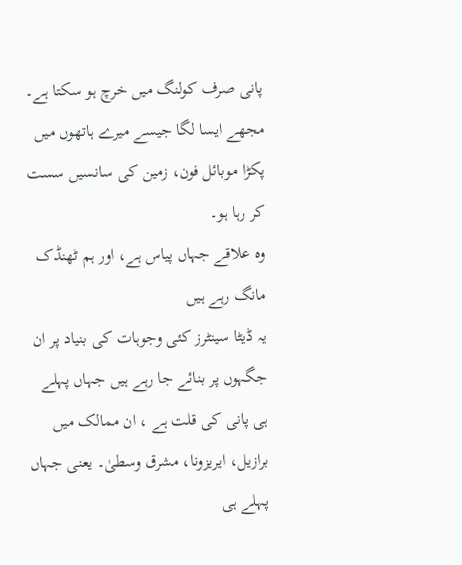پانی صرف کولنگ میں خرچ ہو سکتا ہے۔ مجھے ایسا لگا جیسے میرے ہاتھوں میں پکڑا موبائل فون، زمین کی سانسیں سست کر رہا ہو۔
وہ علاقے جہاں پیاس ہے، اور ہم ٹھنڈک مانگ رہے ہیں
یہ ڈیٹا سینٹرز کئی وجوہات کی بنیاد پر ان جگہوں پر بنائے جا رہے ہیں جہاں پہلے ہی پانی کی قلت ہے ، ان ممالک میں برازیل، ایریزونا، مشرق وسطیٰ۔ یعنی جہاں پہلے ہی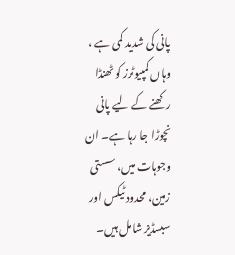پانی کی شدید کمی ہے ، وہاں کمپیوٹرز کو ٹھنڈا رکھنے کے لیے پانی نچوڑا جا رہا ہے۔ ان وجوہات میں، سستی زمین، محدود ٹیکس اور سبسڈیز شامل ہیں۔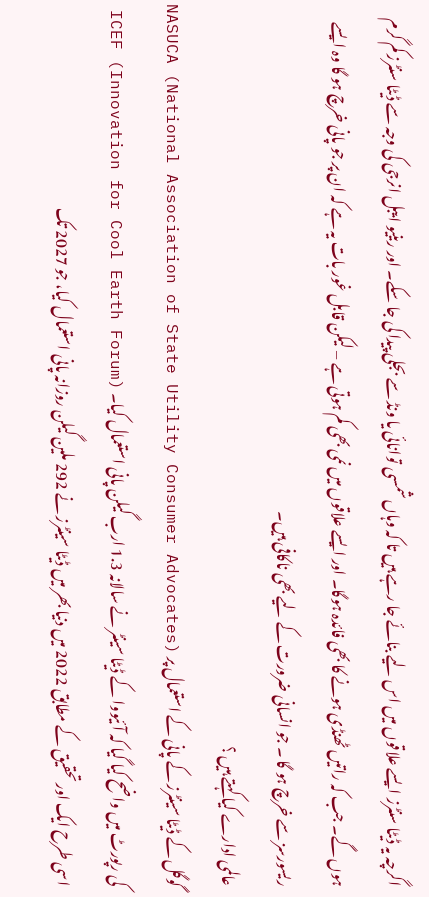اگرچہ یہ ڈیٹا سنٹرز ایسے علاقوں میں اس لیے بنائے جا رہے ہیں تا کہ وہاں شمسی توانائی یا ونڈ سے بجلی پیدا کی جا سکے۔ اور رینیو ایبل انرجی کی وجہ سے ڈیٹا سنٹرز کم گرم ہوں گے۔ جب کہ راتیں ٹھنڈی ہونے کا بھی فائدہ ہوگا۔ اور ایسے علاقوں میں نمی بھی کم ہوتی ہے – لیکن قابل غور بات یہ ہے کہ ان پر جو پانی خرچ ہو گا وہ ایسے ریسورسز سے خرچ ہو گا ۔ جو انسانی ضرورت کے لیے بھی ناکافی ہیں۔
عالمی ادارے کیا کہتے ہیں ؟
گوگل کے ڈیٹا سینٹرز کے پانی کے استعمال پر NASUCA (National Association of State Utility Consumer Advocates) کی رپورٹ میں واضح کیا گیا کہ آئیووا کے ڈیٹا سینٹر نے سالانہ 1.3 ارب گیلن پانی استعمال کیا۔ ICEF (Innovation for Cool Earth Forum) اسی طرح ایک اور تحقیق کے مطابق 2022 میں دنیا بھر میں ڈیٹا سینٹرز نے 292 ملین گیلن روزانہ پانی استعمال کیا، جو 2027 تک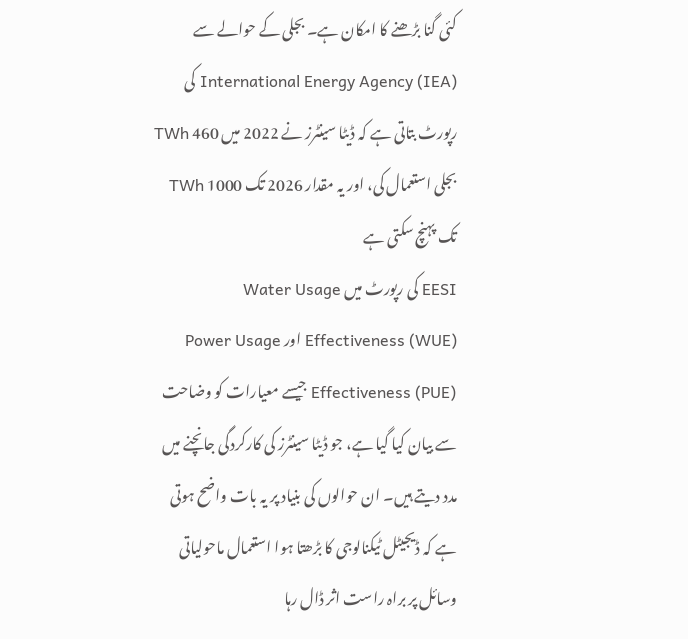کئی گنا بڑھنے کا امکان ہے۔ بجلی کے حوالے سے International Energy Agency (IEA) کی رپورٹ بتاتی ہے کہ ڈیٹا سینٹرز نے 2022 میں 460 TWh بجلی استعمال کی، اور یہ مقدار 2026 تک 1000 TWh تک پہنچ سکتی ہے
EESI کی رپورٹ میں Water Usage Effectiveness (WUE) اور Power Usage Effectiveness (PUE) جیسے معیارات کو وضاحت سے بیان کیا گیا ہے، جو ڈیٹا سینٹرز کی کارکردگی جانچنے میں مدد دیتے ہیں۔ ان حوالوں کی بنیاد پر یہ بات واضح ہوتی ہے کہ ڈیجیٹل ٹیکنالوجی کا بڑھتا ہوا استعمال ماحولیاتی وسائل پر براہ راست اثر ڈال رہا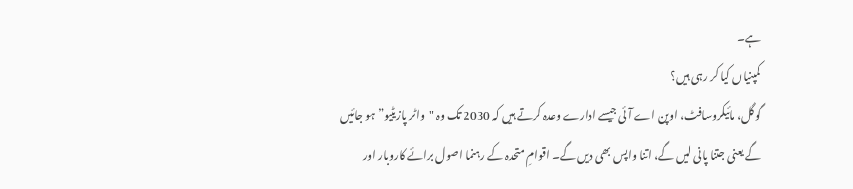ہے۔
کمپنیاں کیا کر رہی ہیں؟
گوگل، مائیکروسافٹ، اوپن اے آئی جیسے ادارے وعدہ کرتے ہیں کہ 2030 تک وہ "واٹر پازیٹیو” ہو جائیں گے یعنی جتنا پانی لیں گے، اتنا واپس بھی دیں گے۔ اقوامِ متحدہ کے رہنما اصول برائے کاروبار اور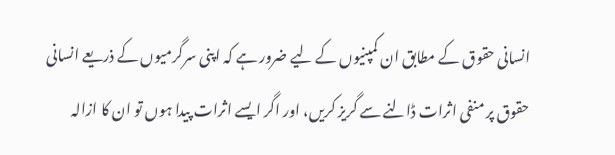انسانی حقوق کے مطابق ان کمپنیوں کے لیے ضرور ہے کہ اپنی سرگرمیوں کے ذریعے انسانی حقوق پر منفی اثرات ڈالنے سے گریز کریں، اور اگر ایسے اثرات پیدا ہوں تو ان کا ازالہ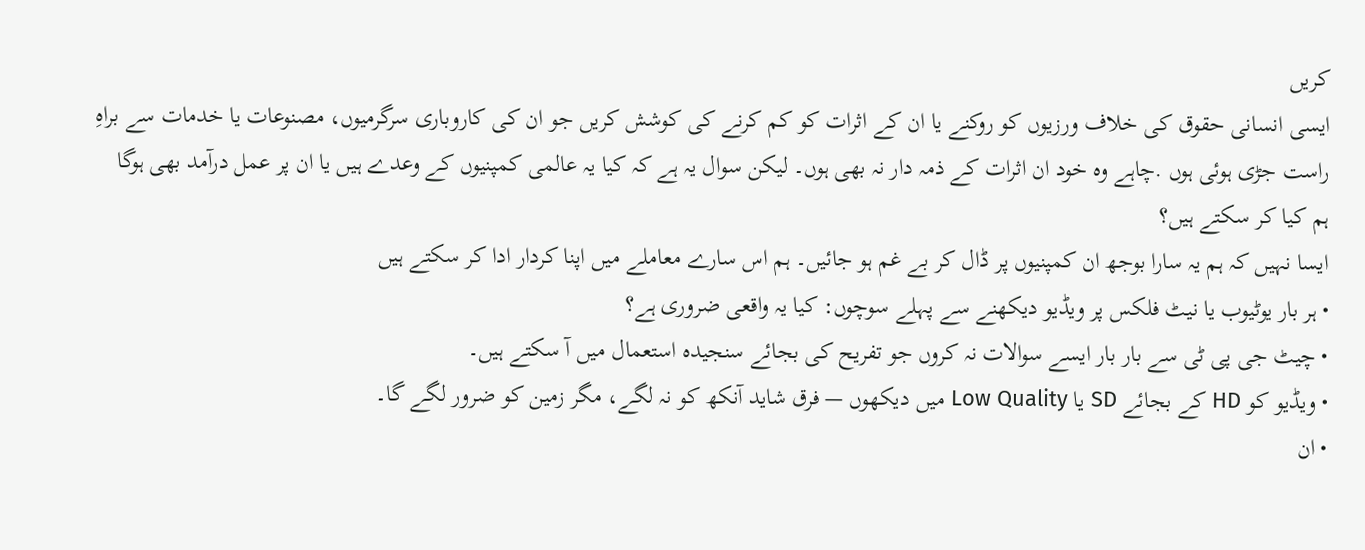کریں
ایسی انسانی حقوق کی خلاف ورزیوں کو روکنے یا ان کے اثرات کو کم کرنے کی کوشش کریں جو ان کی کاروباری سرگرمیوں، مصنوعات یا خدمات سے براہِ راست جڑی ہوئی ہوں .چاہے وہ خود ان اثرات کے ذمہ دار نہ بھی ہوں۔ لیکن سوال یہ ہے کہ کیا یہ عالمی کمپنیوں کے وعدے ہیں یا ان پر عمل درآمد بھی ہوگا
ہم کیا کر سکتے ہیں؟
ایسا نہیں کہ ہم یہ سارا بوجھ ان کمپنیوں پر ڈال کر بے غم ہو جائیں۔ ہم اس سارے معاملے میں اپنا کردار ادا کر سکتے ہیں
• ہر بار یوٹیوب یا نیٹ فلکس پر ویڈیو دیکھنے سے پہلے سوچوں: کیا یہ واقعی ضروری ہے؟
• چیٹ جی پی ٹی سے بار بار ایسے سوالات نہ کروں جو تفریح کی بجائے سنجیدہ استعمال میں آ سکتے ہیں۔
• ویڈیو کو HD کے بجائے SD یا Low Quality میں دیکھوں — فرق شاید آنکھ کو نہ لگے، مگر زمین کو ضرور لگے گا۔
• ان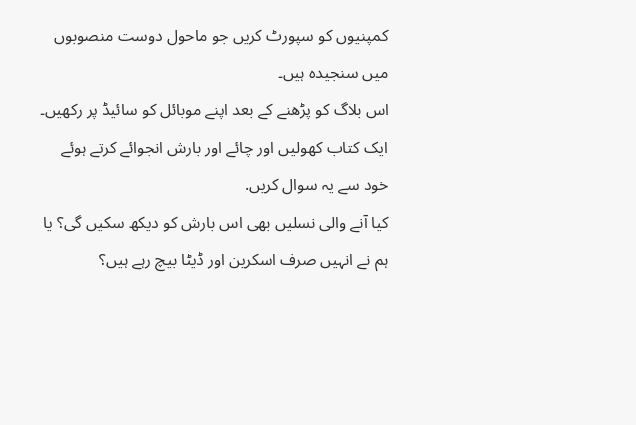کمپنیوں کو سپورٹ کریں جو ماحول دوست منصوبوں میں سنجیدہ ہیں۔
اس بلاگ کو پڑھنے کے بعد اپنے موبائل کو سائیڈ پر رکھیں۔ ایک کتاب کھولیں اور چائے اور بارش انجوائے کرتے ہوئے خود سے یہ سوال کریں.
کیا آنے والی نسلیں بھی اس بارش کو دیکھ سکیں گی؟ یا ہم نے انہیں صرف اسکرین اور ڈیٹا بیچ رہے ہیں؟